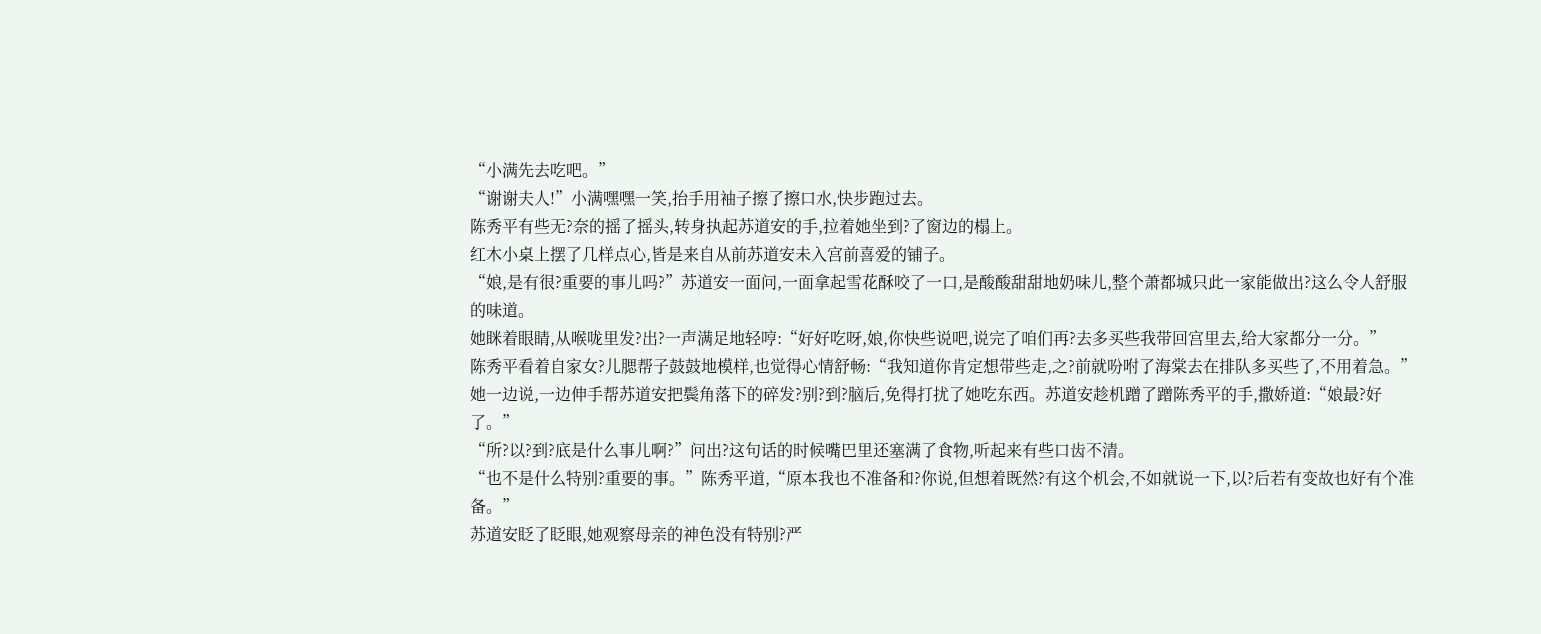“小满先去吃吧。”
“谢谢夫人!”小满嘿嘿一笑,抬手用袖子擦了擦口水,快步跑过去。
陈秀平有些无?奈的摇了摇头,转身执起苏道安的手,拉着她坐到?了窗边的榻上。
红木小桌上摆了几样点心,皆是来自从前苏道安未入宫前喜爱的铺子。
“娘,是有很?重要的事儿吗?”苏道安一面问,一面拿起雪花酥咬了一口,是酸酸甜甜地奶味儿,整个萧都城只此一家能做出?这么令人舒服的味道。
她眯着眼睛,从喉咙里发?出?一声满足地轻哼:“好好吃呀,娘,你快些说吧,说完了咱们再?去多买些我带回宫里去,给大家都分一分。”
陈秀平看着自家女?儿腮帮子鼓鼓地模样,也觉得心情舒畅:“我知道你肯定想带些走,之?前就吩咐了海棠去在排队多买些了,不用着急。”
她一边说,一边伸手帮苏道安把鬓角落下的碎发?别?到?脑后,免得打扰了她吃东西。苏道安趁机蹭了蹭陈秀平的手,撒娇道:“娘最?好了。”
“所?以?到?底是什么事儿啊?”问出?这句话的时候嘴巴里还塞满了食物,听起来有些口齿不清。
“也不是什么特别?重要的事。”陈秀平道,“原本我也不准备和?你说,但想着既然?有这个机会,不如就说一下,以?后若有变故也好有个准备。”
苏道安眨了眨眼,她观察母亲的神色没有特别?严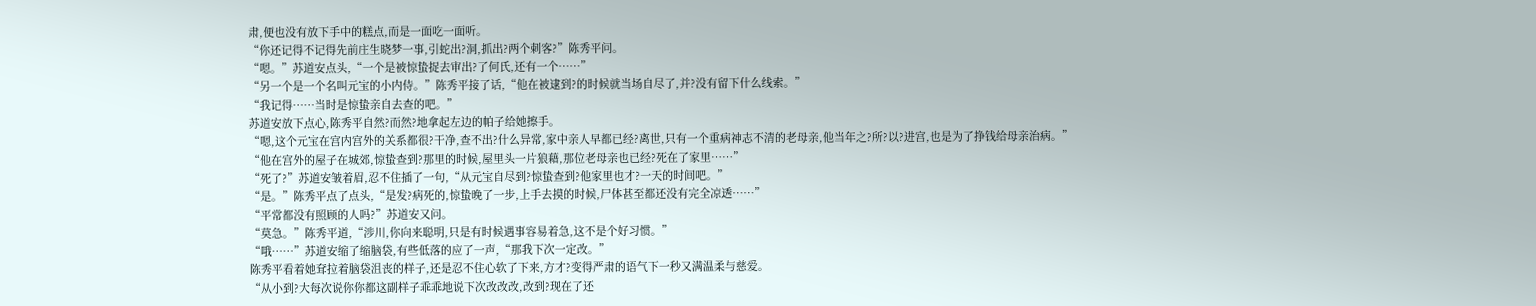肃,便也没有放下手中的糕点,而是一面吃一面听。
“你还记得不记得先前庄生晓梦一事,引蛇出?洞,抓出?两个刺客?”陈秀平问。
“嗯。”苏道安点头,“一个是被惊蛰捉去审出?了何氏,还有一个……”
“另一个是一个名叫元宝的小内侍。”陈秀平接了话,“他在被逮到?的时候就当场自尽了,并?没有留下什么线索。”
“我记得……当时是惊蛰亲自去查的吧。”
苏道安放下点心,陈秀平自然?而然?地拿起左边的帕子给她擦手。
“嗯,这个元宝在宫内宫外的关系都很?干净,查不出?什么异常,家中亲人早都已经?离世,只有一个重病神志不清的老母亲,他当年之?所?以?进宫,也是为了挣钱给母亲治病。”
“他在宫外的屋子在城郊,惊蛰查到?那里的时候,屋里头一片狼藉,那位老母亲也已经?死在了家里……”
“死了?”苏道安皱着眉,忍不住插了一句,“从元宝自尽到?惊蛰查到?他家里也才?一天的时间吧。”
“是。”陈秀平点了点头,“是发?病死的,惊蛰晚了一步,上手去摸的时候,尸体甚至都还没有完全凉透……”
“平常都没有照顾的人吗?”苏道安又问。
“莫急。”陈秀平道,“涉川,你向来聪明,只是有时候遇事容易着急,这不是个好习惯。”
“哦……”苏道安缩了缩脑袋,有些低落的应了一声,“那我下次一定改。”
陈秀平看着她耷拉着脑袋沮丧的样子,还是忍不住心软了下来,方才?变得严肃的语气下一秒又满温柔与慈爱。
“从小到?大每次说你你都这副样子乖乖地说下次改改改,改到?现在了还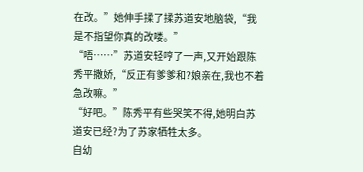在改。”她伸手揉了揉苏道安地脑袋,“我是不指望你真的改喽。”
“唔……”苏道安轻哼了一声,又开始跟陈秀平撒娇,“反正有爹爹和?娘亲在,我也不着急改嘛。”
“好吧。”陈秀平有些哭笑不得,她明白苏道安已经?为了苏家牺牲太多。
自幼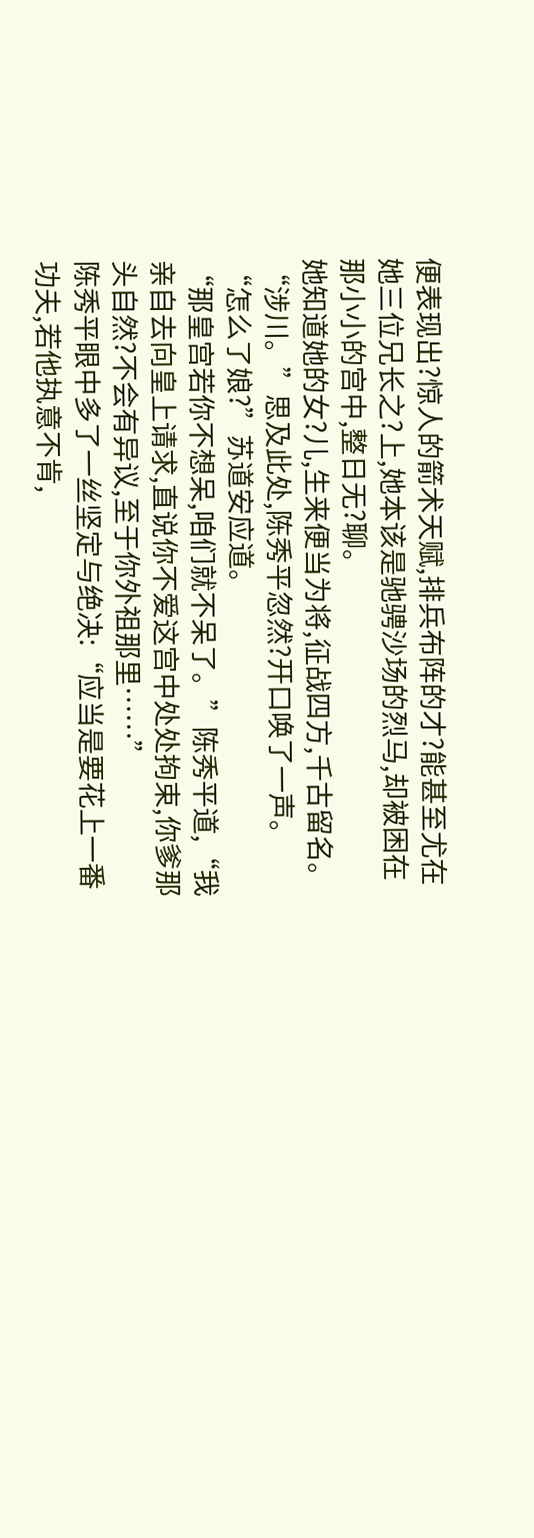便表现出?惊人的箭术天赋,排兵布阵的才?能甚至尤在她三位兄长之?上,她本该是驰骋沙场的烈马,却被困在那小小的宫中,整日无?聊。
她知道她的女?儿,生来便当为将,征战四方,千古留名。
“涉川。”思及此处,陈秀平忽然?开口唤了一声。
“怎么了娘?”苏道安应道。
“那皇宫若你不想呆,咱们就不呆了。”陈秀平道,“我亲自去向皇上请求,直说你不爱这宫中处处拘束,你爹那头自然?不会有异议,至于你外祖那里……”
陈秀平眼中多了一丝坚定与绝决:“应当是要花上一番功夫,若他执意不肯,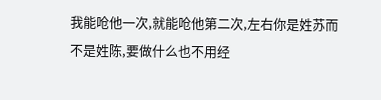我能呛他一次,就能呛他第二次,左右你是姓苏而不是姓陈,要做什么也不用经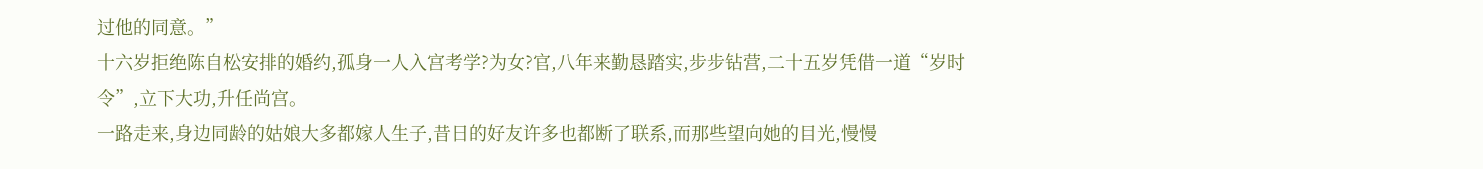过他的同意。”
十六岁拒绝陈自松安排的婚约,孤身一人入宫考学?为女?官,八年来勤恳踏实,步步钻营,二十五岁凭借一道“岁时令”,立下大功,升任尚宫。
一路走来,身边同龄的姑娘大多都嫁人生子,昔日的好友许多也都断了联系,而那些望向她的目光,慢慢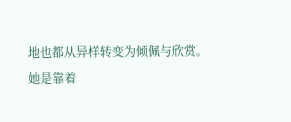地也都从异样转变为倾佩与欣赏。
她是靠着